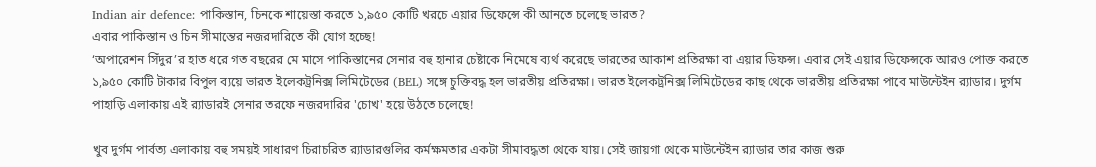Indian air defence: পাকিস্তান, চিনকে শায়েস্তা করতে ১,৯৫০ কোটি খরচে এয়ার ডিফেন্সে কী আনতে চলেছে ভারত?
এবার পাকিস্তান ও চিন সীমান্তের নজরদারিতে কী যোগ হচ্ছে!
‘অপারেশন সিঁদুর’র হাত ধরে গত বছরের মে মাসে পাকিস্তানের সেনার বহু হানার চেষ্টাকে নিমেষে ব্যর্থ করেছে ভারতের আকাশ প্রতিরক্ষা বা এয়ার ডিফন্স। এবার সেই এয়ার ডিফেন্সকে আরও পোক্ত করতে ১,৯৫০ কোটি টাকার বিপুল ব্যয়ে ভারত ইলেকট্রনিক্স লিমিটেডের (BEL) সঙ্গে চুক্তিবদ্ধ হল ভারতীয় প্রতিরক্ষা। ভারত ইলেকট্রনিক্স লিমিটেডের কাছ থেকে ভারতীয় প্রতিরক্ষা পাবে মাউন্টেইন ব়্যাডার। দুর্গম পাহাড়ি এলাকায় এই ব়্যাডারই সেনার তরফে নজরদারির 'চোখ' হয়ে উঠতে চলেছে!

খুব দুর্গম পার্বত্য এলাকায় বহু সময়ই সাধারণ চিরাচরিত ব়্যাডারগুলির কর্মক্ষমতার একটা সীমাবদ্ধতা থেকে যায়। সেই জায়গা থেকে মাউন্টেইন ব়্যাডার তার কাজ শুরু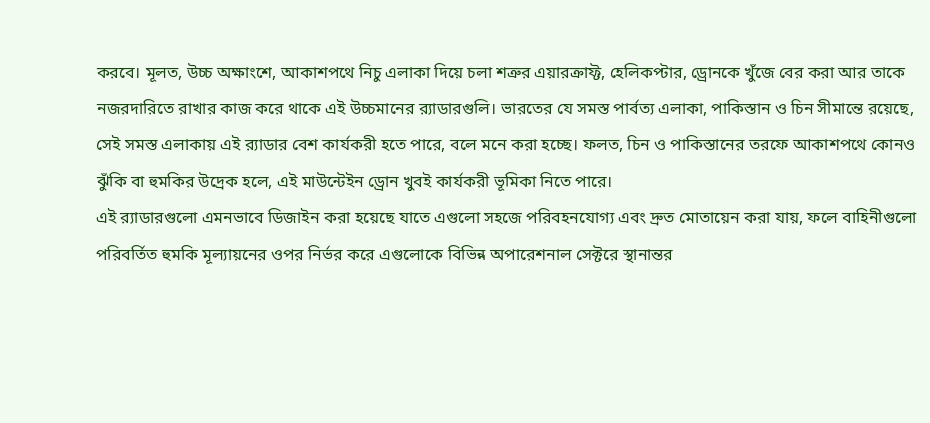করবে। মূলত, উচ্চ অক্ষাংশে, আকাশপথে নিচু এলাকা দিয়ে চলা শত্রুর এয়ারক্রাফ্ট, হেলিকপ্টার, ড্রোনকে খুঁজে বের করা আর তাকে নজরদারিতে রাখার কাজ করে থাকে এই উচ্চমানের ব়্যাডারগুলি। ভারতের যে সমস্ত পার্বত্য এলাকা, পাকিস্তান ও চিন সীমান্তে রয়েছে, সেই সমস্ত এলাকায় এই ব়্যাডার বেশ কার্যকরী হতে পারে, বলে মনে করা হচ্ছে। ফলত, চিন ও পাকিস্তানের তরফে আকাশপথে কোনও ঝুঁকি বা হুমকির উদ্রেক হলে, এই মাউন্টেইন ড্রোন খুবই কার্যকরী ভূমিকা নিতে পারে।
এই ব়্যাডারগুলো এমনভাবে ডিজাইন করা হয়েছে যাতে এগুলো সহজে পরিবহনযোগ্য এবং দ্রুত মোতায়েন করা যায়, ফলে বাহিনীগুলো পরিবর্তিত হুমকি মূল্যায়নের ওপর নির্ভর করে এগুলোকে বিভিন্ন অপারেশনাল সেক্টরে স্থানান্তর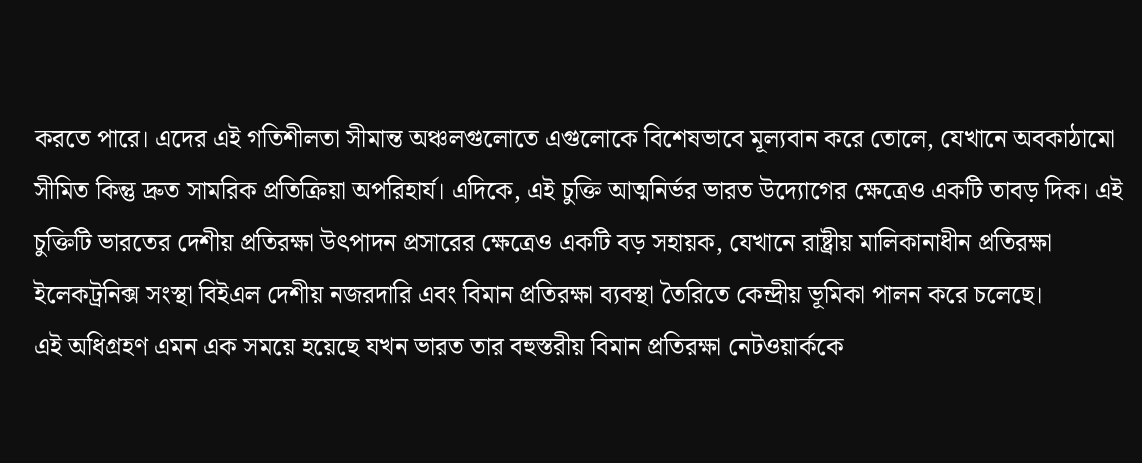করতে পারে। এদের এই গতিশীলতা সীমান্ত অঞ্চলগুলোতে এগুলোকে বিশেষভাবে মূল্যবান করে তোলে, যেখানে অবকাঠামো সীমিত কিন্তু দ্রুত সামরিক প্রতিক্রিয়া অপরিহার্য। এদিকে, এই চুক্তি আত্মনির্ভর ভারত উদ্যোগের ক্ষেত্রেও একটি তাবড় দিক। এই চুক্তিটি ভারতের দেশীয় প্রতিরক্ষা উৎপাদন প্রসারের ক্ষেত্রেও একটি বড় সহায়ক, যেখানে রাষ্ট্রীয় মালিকানাধীন প্রতিরক্ষা ইলেকট্রনিক্স সংস্থা বিইএল দেশীয় নজরদারি এবং বিমান প্রতিরক্ষা ব্যবস্থা তৈরিতে কেন্দ্রীয় ভূমিকা পালন করে চলেছে।
এই অধিগ্রহণ এমন এক সময়ে হয়েছে যখন ভারত তার বহুস্তরীয় বিমান প্রতিরক্ষা নেটওয়ার্ককে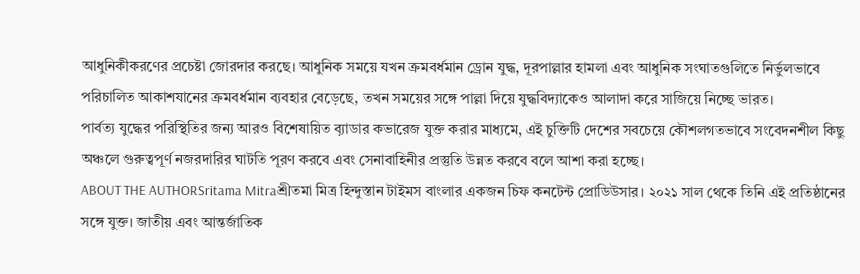আধুনিকীকরণের প্রচেষ্টা জোরদার করছে। আধুনিক সময়ে যখন ক্রমবর্ধমান ড্রোন যুদ্ধ, দূরপাল্লার হামলা এবং আধুনিক সংঘাতগুলিতে নির্ভুলভাবে পরিচালিত আকাশযানের ক্রমবর্ধমান ব্যবহার বেড়েছে, তখন সময়ের সঙ্গে পাল্লা দিয়ে যুদ্ধবিদ্যাকেও আলাদা করে সাজিয়ে নিচ্ছে ভারত।
পার্বত্য যুদ্ধের পরিস্থিতির জন্য আরও বিশেষায়িত ব়্যাডার কভারেজ যুক্ত করার মাধ্যমে, এই চুক্তিটি দেশের সবচেয়ে কৌশলগতভাবে সংবেদনশীল কিছু অঞ্চলে গুরুত্বপূর্ণ নজরদারির ঘাটতি পূরণ করবে এবং সেনাবাহিনীর প্রস্তুতি উন্নত করবে বলে আশা করা হচ্ছে।
ABOUT THE AUTHORSritama Mitraশ্রীতমা মিত্র হিন্দুস্তান টাইমস বাংলার একজন চিফ কনটেন্ট প্রোডিউসার। ২০২১ সাল থেকে তিনি এই প্রতিষ্ঠানের সঙ্গে যুক্ত। জাতীয় এবং আন্তর্জাতিক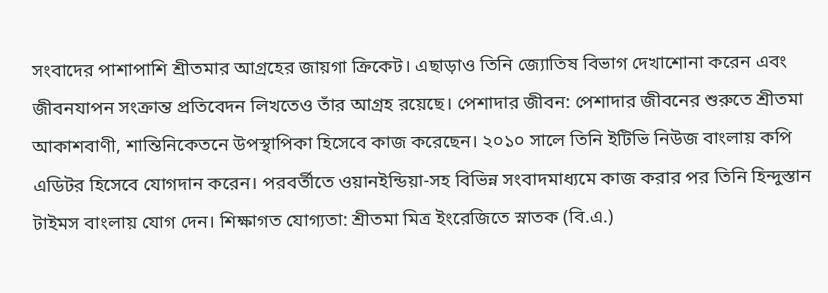সংবাদের পাশাপাশি শ্রীতমার আগ্রহের জায়গা ক্রিকেট। এছাড়াও তিনি জ্যোতিষ বিভাগ দেখাশোনা করেন এবং জীবনযাপন সংক্রান্ত প্রতিবেদন লিখতেও তাঁর আগ্রহ রয়েছে। পেশাদার জীবন: পেশাদার জীবনের শুরুতে শ্রীতমা আকাশবাণী, শান্তিনিকেতনে উপস্থাপিকা হিসেবে কাজ করেছেন। ২০১০ সালে তিনি ইটিভি নিউজ বাংলায় কপি এডিটর হিসেবে যোগদান করেন। পরবর্তীতে ওয়ানইন্ডিয়া-সহ বিভিন্ন সংবাদমাধ্যমে কাজ করার পর তিনি হিন্দুস্তান টাইমস বাংলায় যোগ দেন। শিক্ষাগত যোগ্যতা: শ্রীতমা মিত্র ইংরেজিতে স্নাতক (বি.এ.)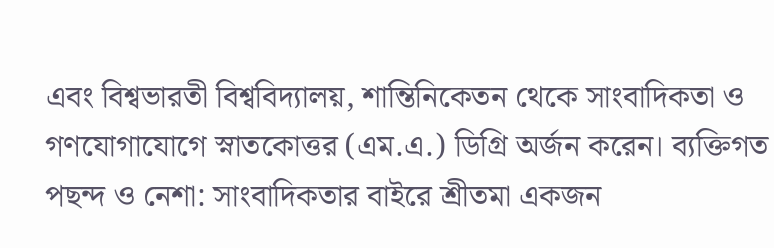এবং বিশ্বভারতী বিশ্ববিদ্যালয়, শান্তিনিকেতন থেকে সাংবাদিকতা ও গণযোগাযোগে স্নাতকোত্তর (এম.এ.) ডিগ্রি অর্জন করেন। ব্যক্তিগত পছন্দ ও নেশা: সাংবাদিকতার বাইরে শ্রীতমা একজন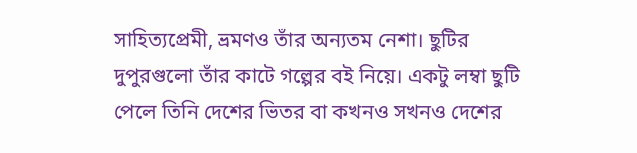সাহিত্যপ্রেমী, ভ্রমণও তাঁর অন্যতম নেশা। ছুটির দুপুরগুলো তাঁর কাটে গল্পের বই নিয়ে। একটু লম্বা ছুটি পেলে তিনি দেশের ভিতর বা কখনও সখনও দেশের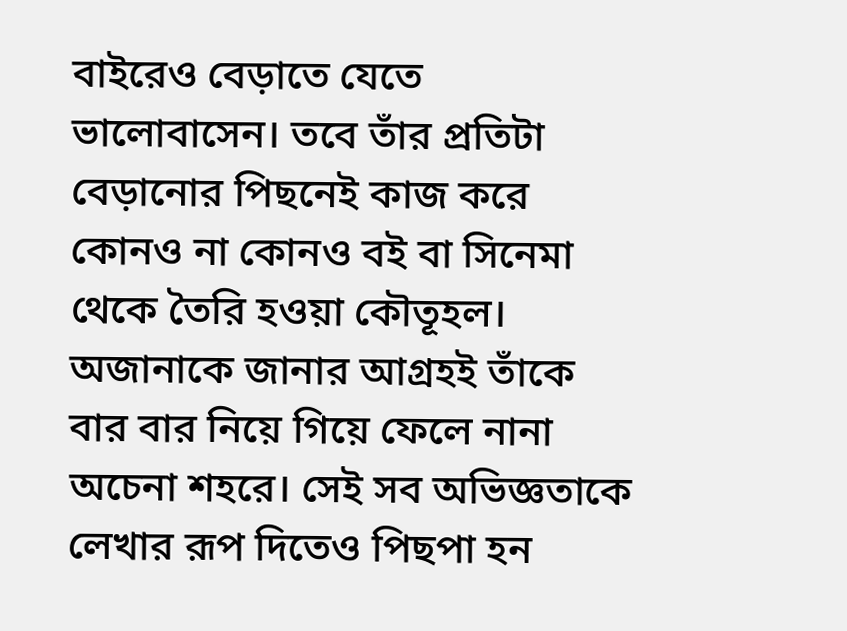বাইরেও বেড়াতে যেতে ভালোবাসেন। তবে তাঁর প্রতিটা বেড়ানোর পিছনেই কাজ করে কোনও না কোনও বই বা সিনেমা থেকে তৈরি হওয়া কৌতূহল। অজানাকে জানার আগ্রহই তাঁকে বার বার নিয়ে গিয়ে ফেলে নানা অচেনা শহরে। সেই সব অভিজ্ঞতাকে লেখার রূপ দিতেও পিছপা হন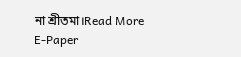না শ্রীতমা।Read More
E-Paper